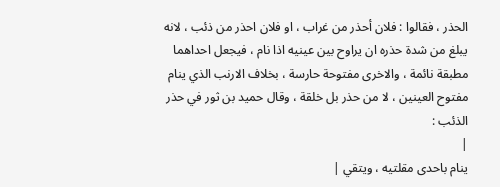الحذر ، فقالوا : فلان أحذر من غراب ، او فلان احذر من ذئب ، لانه يبلغ من شدة حذره ان يراوح بين عينيه اذا نام ، فيجعل احداهما مطبقة نائمة ، والاخرى مفتوحة حارسة ، بخلاف الارنب الذي ينام مفتوح العينين ، لا من حذر بل خلقة ، وقال حميد بن ثور في حذر الذئب :
|
ينام باحدى مقلتيه ، ويتقي |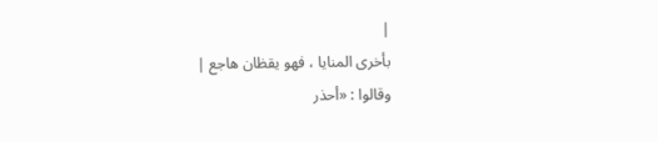|
بأخرى المنايا ، فهو يقظان هاجع |
وقالوا : «أحذر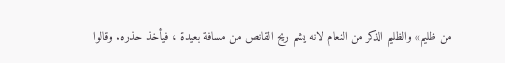من ظليم» والظليم الذكر من النعام لانه يشم ريح القانص من مسافة بعيدة ، فيأخذ حذره. وقالوا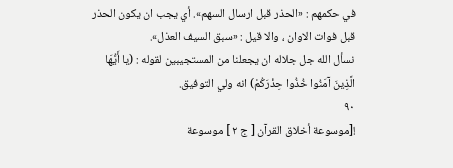في حكمهم : «الحذر قبل ارسال السهم». أي يجب ان يكون الحذر قبل فوات الاوان ، والا قيل : «سبق السيف العذل».
نسأل الله جل جلاله ان يجعلنا من المستجيبين لقوله : (يا أَيُّهَا الَّذِينَ آمَنُوا خُذُوا حِذْرَكُمْ) انه ولي التوفيق.
٩٠
![موسوعة أخلاق القرآن [ ج ٢ ] موسوعة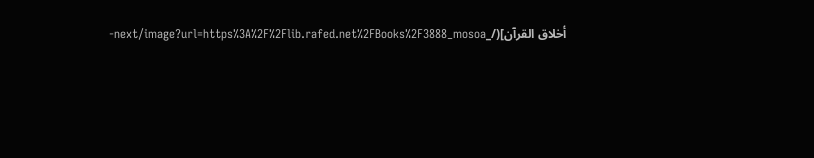أخلاق القرآن](/_next/image?url=https%3A%2F%2Flib.rafed.net%2FBooks%2F3888_mosoa-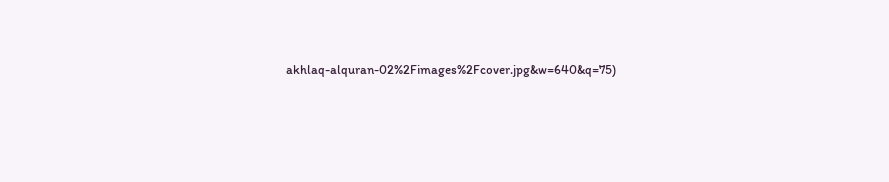akhlaq-alquran-02%2Fimages%2Fcover.jpg&w=640&q=75)